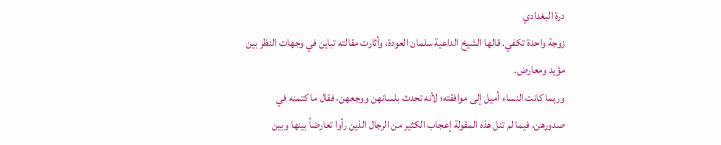درة البغدادي
زوجة واحدة تكفي. قالها الشيخ الداعية سلمان العودة، وأثارت مقالته تباين في وجهات النظر بين مؤيد ومعارض.
وربما كانت النساء أميل إلى موافقته؛ لأنه تحدث بلسانهن ووجعهن، فقال ما كتمنه في صدورهن، فيما لم تنل هذه المقولة إعجاب الكثير من الرجال الذين رأوا تعارضاً بينها وبين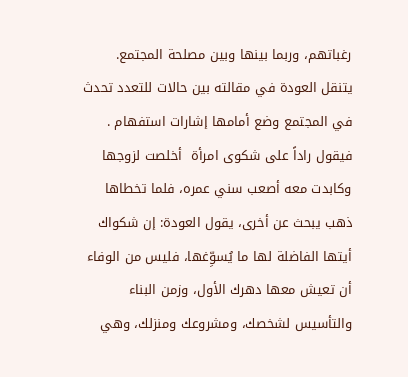رغباتهم، وربما بينها وبين مصلحة المجتمع.
يتنقل العودة في مقالته بين حالات للتعدد تحدث في المجتمع وضع أمامها إشارات استفهام . فيقول راداً على شكوى امرأة  أخلصت لزوجها وكابدت معه أصعب سني عمره، فلما تخطاها ذهب يبحث عن أخرى، يقول العودة: إن شكواك أيتها الفاضلة لها ما يُسوِّغها، فليس من الوفاء أن تعيش معها دهرك الأول، وزمن البناء والتأسيس لشخصك، ومشروعك ومنزلك، وهي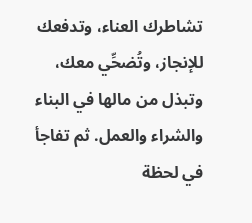تشاطرك العناء، وتدفعك للإنجاز، وتُضحِّي معك، وتبذل من مالها في البناء والشراء والعمل. ثم تفاجأ في لحظة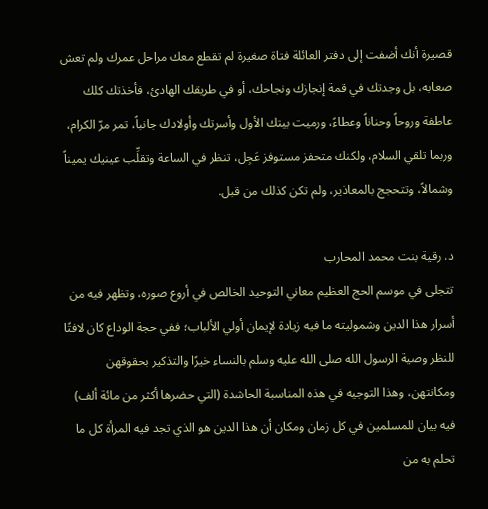قصيرة أنك أضفت إلى دفتر العائلة فتاة صغيرة لم تقطع معك مراحل عمرك ولم تعش صعابه، بل وجدتك في قمة إنجازك ونجاحك، أو في طريقك الهادئ، فأخذتك كلك عاطفة وروحاً وحناناً وعطاءً، ورميت بيتك الأول وأسرتك وأولادك جانباً، تمر مرّ الكرام، وربما تلقي السلام، ولكنك متحفز مستوفز عَجِل، تنظر في الساعة وتقلِّب عينيك يميناً وشمالاً، وتتحجج بالمعاذير، ولم تكن كذلك من قبل.

د. رقية بنت محمد المحارب
تتجلى في موسم الحج العظيم معاني التوحيد الخالص في أروع صوره، وتظهر فيه من أسرار هذا الدين وشموليته ما فيه زيادة لإيمان أولي الألباب؛ ففي حجة الوداع كان لافتًا للنظر وصية الرسول الله صلى الله عليه وسلم بالنساء خيرًا والتذكير بحقوقهن ومكانتهن، وهذا التوجيه في هذه المناسبة الحاشدة (التي حضرها أكثر من مائة ألف) فيه بيان للمسلمين في كل زمان ومكان أن هذا الدين هو الذي تجد فيه المرأة كل ما تحلم به من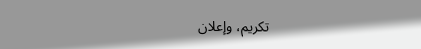تكريم، وإعلان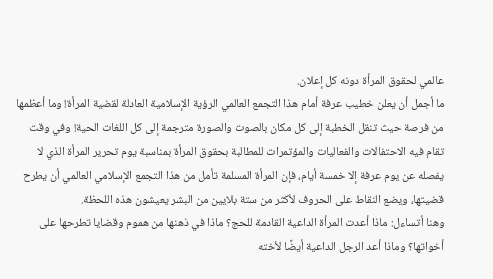عالمي لحقوق المرأة دونه كل إعلان.
ما أجمل أن يعلن خطيب عرفة أمام هذا التجمع العالمي الرؤية الإسلامية العادلة لقضية المرأة! وما أعظمها من فرصة حيث تنقل الخطبة إلى كل مكان بالصوت والصورة مترجمة إلى كل اللغات الحية! وفي وقت تقام فيه الاحتفالات والفعاليات والمؤتمرات للمطالبة بحقوق المرأة بمناسبة يوم تحرير المرأة الذي لا يفصله عن يوم عرفة إلا خمسة أيام، فإن المرأة المسلمة تأمل من هذا التجمع الإسلامي العالمي أن يطرح قضيتها، ويضع النقاط على الحروف لأكثر من ستة بلايين من البشر يعيشون هذه اللحظة.
وهنا أتساءل: ماذا أعدت المرأة الداعية القادمة للحج؟ ماذا في ذهنها من هموم وقضايا تطرحها على أخواتها؟ وماذا أعد الرجل الداعية أيضًا لأخته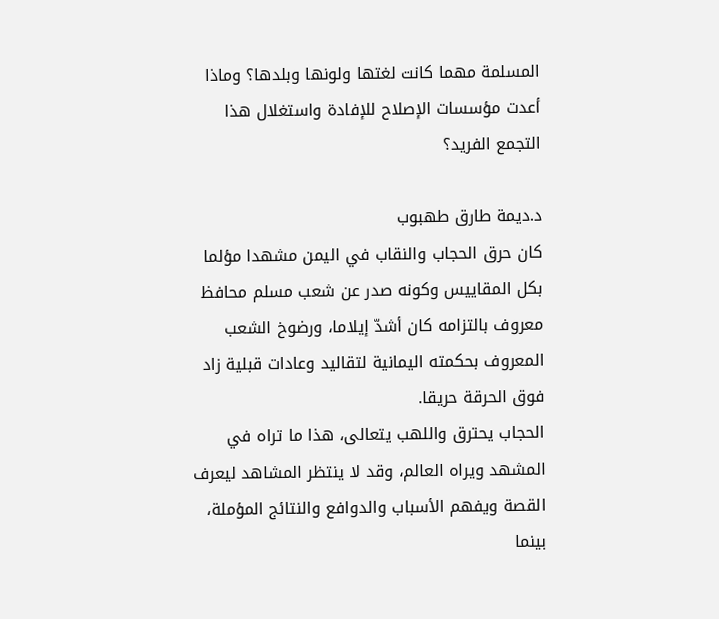المسلمة مهما كانت لغتها ولونها وبلدها؟ وماذا أعدت مؤسسات الإصلاح للإفادة واستغلال هذا التجمع الفريد؟

د.ديمة طارق طهبوب
كان حرق الحجاب والنقاب في اليمن مشهدا مؤلما بكل المقاييس وكونه صدر عن شعب مسلم محافظ معروف بالتزامه كان أشدّ إيلاما، ورضوخ الشعب المعروف بحكمته اليمانية لتقاليد وعادات قبلية زاد فوق الحرقة حريقا.
الحجاب يحترق واللهب يتعالى، هذا ما تراه في المشهد ويراه العالم، وقد لا ينتظر المشاهد ليعرف القصة ويفهم الأسباب والدوافع والنتائج المؤملة، بينما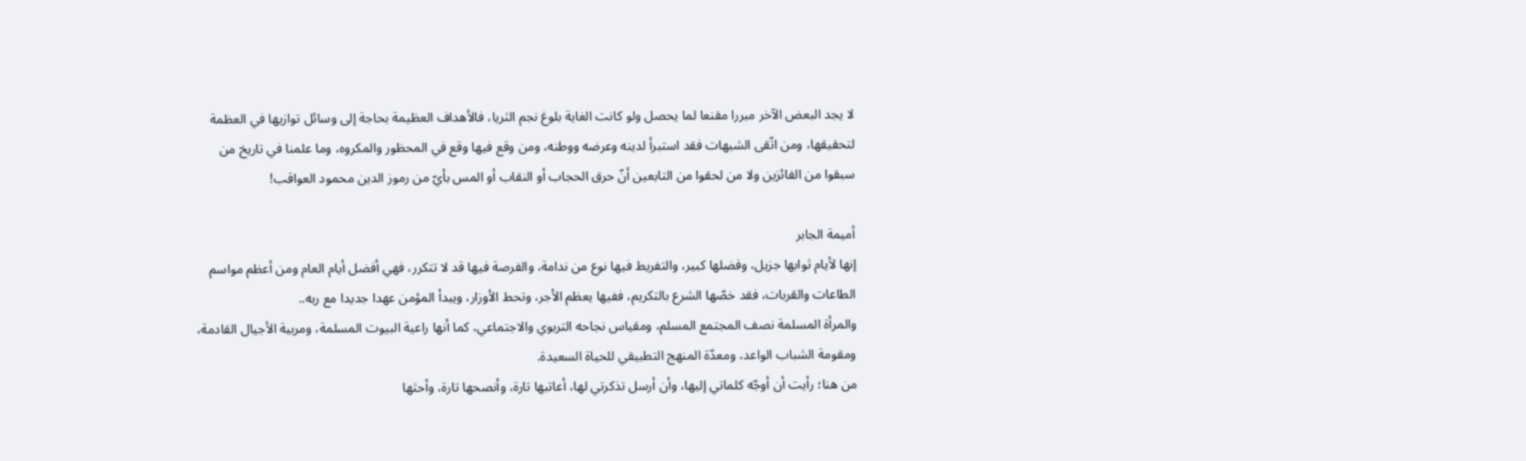لا يجد البعض الآخر مبررا مقنعا لما يحصل ولو كانت الغاية بلوغ نجم الثريا، فالأهداف العظيمة بحاجة إلى وسائل توازيها في العظمة لتحقيقها، ومن اتّقى الشبهات فقد استبرأ لدينه وعرضه ووطنه، ومن وقع فيها وقع في المحظور والمكروه، وما علمنا في تاريخ من سبقوا من الفائزين ولا من لحقوا من التابعين أنّ حرق الحجاب أو النقاب أو المس بأيّ من رموز الدين محمود العواقب!

أميمة الجابر
إنها لأيام ثوابها جزيل، وفضلها كبير، والتفريط فيها نوع من ندامة، والفرصة فيها قد لا تتكرر، فهي أفضل أيام العام ومن أعظم مواسم الطاعات والقربات، فقد خصّها الشرع بالتكريم، ففيها يعظم الأجر، وتحط الأوزار، ويبدأ المؤمن عهدا جديدا مع ربه..
والمرأة المسلمة نصف المجتمع المسلم، ومقياس نجاحه التربوي والاجتماعي، كما أنها راعية البيوت المسلمة، ومربية الأجيال القادمة، ومقومة الشباب الواعد، ومعدّة المنهج التطبيقي للحياة السعيدة.
من هنا؛ رأيت أن أوجّه كلماتي إليها، وأن أرسل تذكرتي لها، أعاتبها تارة، وأنصحها تارة، وأحثها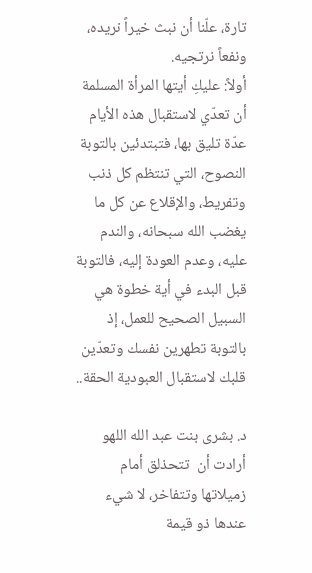تارة، علّنا أن نبث خيراً نريده، ونفعاً نرتجيه.
أولاً: عليكِ أيتها المرأة المسلمة أن تعدّي لاستقبال هذه الأيام عدّة تليق بها، فتبتدئين بالتوبة النصوح، التي تنتظم كل ذنب وتفريط، والإقلاع عن كل ما يغضب الله سبحانه، والندم عليه، وعدم العودة إليه، فالتوبة قبل البدء في أية خطوة هي السبيل الصحيح للعمل، إذ بالتوبة تطهرين نفسك وتعدّين قلبك لاستقبال العبودية الحقة..

د. بشرى بنت عبد الله اللهو
أرادت أن  تتحذلق أمام زميلاتها وتتفاخر، لا شيء عندها ذو قيمة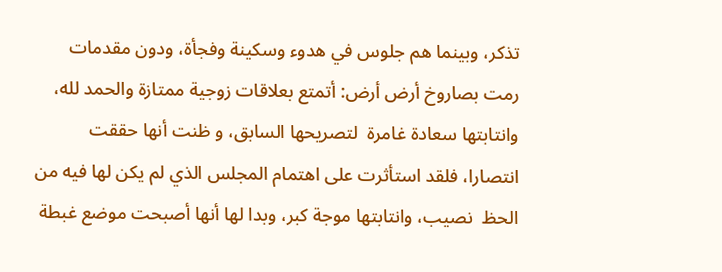تذكر، وبينما هم جلوس في هدوء وسكينة وفجأة، ودون مقدمات رمت بصاروخ أرض أرض: أتمتع بعلاقات زوجية ممتازة والحمد لله، وانتابتها سعادة غامرة  لتصريحها السابق، و ظنت أنها حققت انتصارا، فلقد استأثرت على اهتمام المجلس الذي لم يكن لها فيه من الحظ  نصيب، وانتابتها موجة كبر، وبدا لها أنها أصبحت موضع غبطة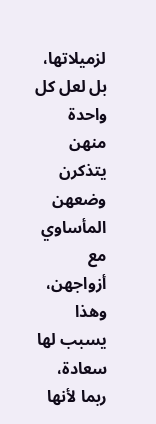لزميلاتها، بل لعل كل واحدة منهن يتذكرن وضعهن المأساوي مع أزواجهن، وهذا يسبب لها سعادة، ربما لأنها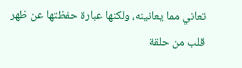تعاني مما يعانينه، ولكنها عبارة حفظتها عن ظهر قلب من حلقة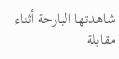شاهدتها البارحة أثناء مقابلة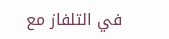في التلفاز مع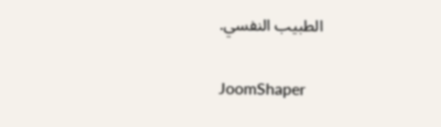الطبيب النفسي.

JoomShaper